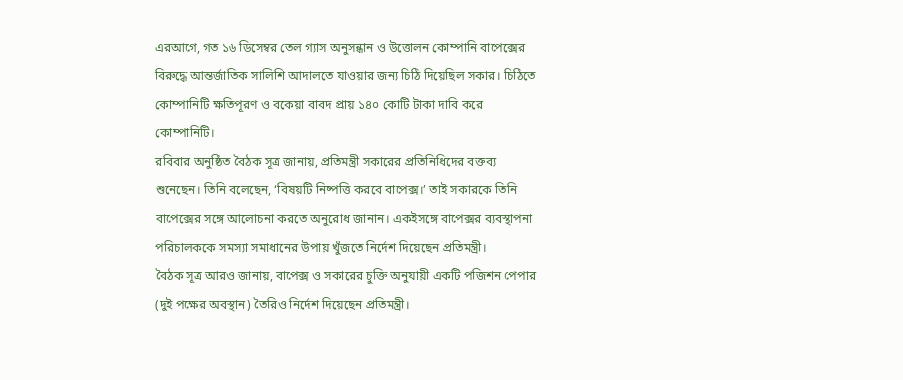এরআগে, গত ১৬ ডিসেম্বর তেল গ্যাস অনুসন্ধান ও উত্তোলন কোম্পানি বাপেক্সের বিরুদ্ধে আন্তর্জাতিক সালিশি আদালতে যাওয়ার জন্য চিঠি দিয়েছিল সকার। চিঠিতে কোম্পানিটি ক্ষতিপূরণ ও বকেয়া বাবদ প্রায় ১৪০ কোটি টাকা দাবি করে কোম্পানিটি।
রবিবার অনুষ্ঠিত বৈঠক সূত্র জানায়, প্রতিমন্ত্রী সকারের প্রতিনিধিদের বক্তব্য শুনেছেন। তিনি বলেছেন, ‘বিষয়টি নিষ্পত্তি করবে বাপেক্স।’ তাই সকারকে তিনি বাপেক্সের সঙ্গে আলোচনা করতে অনুরোধ জানান। একইসঙ্গে বাপেক্সর ব্যবস্থাপনা পরিচালককে সমস্যা সমাধানের উপায় খুঁজতে নির্দেশ দিয়েছেন প্রতিমন্ত্রী।
বৈঠক সূত্র আরও জানায়, বাপেক্স ও সকারের চুক্তি অনুযায়ী একটি পজিশন পেপার (দুই পক্ষের অবস্থান) তৈরিও নির্দেশ দিয়েছেন প্রতিমন্ত্রী।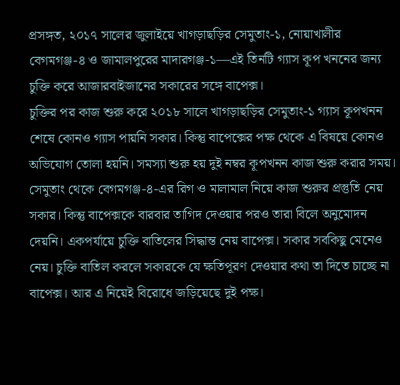প্রসঙ্গত, ২০১৭ সালের জুলাইয়ে খাগড়াছড়ির সেমুতাং-১, নোয়াখালীর বেগমগঞ্জ-৪ ও জামালপুরের মাদারগঞ্জ-১—এই তিনটি গ্যাস কূপ খননের জন্য চুক্তি করে আজারবাইজানের সকারের সঙ্গে বাপেক্স।
চুক্তির পর কাজ শুরু করে ২০১৮ সালে খাগড়াছড়ির সেমুতাং-১ গ্যাস কূপখনন শেষে কোনও গ্যাস পায়নি সকার। কিন্তু বাপেক্সের পক্ষ থেকে এ বিষয়ে কোনও অভিযোগ তোলা হয়নি। সমস্যা শুরু হয় দুই নম্বর কূপখনন কাজ শুরু করার সময়। সেমুতাং থেকে বেগমগঞ্জ-৪-এর রিগ ও মালামাল নিয়ে কাজ শুরুর প্রস্তুতি নেয় সকার। কিন্তু বাপেক্সকে বারবার তাগিদ দেওয়ার পরও তারা বিলে অনুমোদন দেয়নি। একপর্যায়ে চুক্তি বাতিলের সিদ্ধান্ত নেয় বাপেক্স। সকার সবকিছু মেনেও নেয়। চুক্তি বাতিল করলে সকারকে যে ক্ষতিপূরণ দেওয়ার কথা তা দিতে চাচ্ছে না বাপেক্স। আর এ নিয়েই বিরোধে জড়িয়েছে দুই পক্ষ।